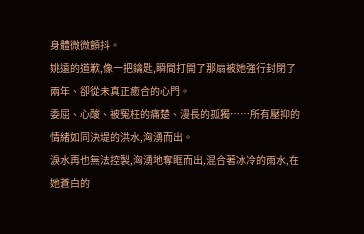身體微微顫抖。
姚遠的道歉,像一把鑰匙,瞬間打開了那扇被她強行封閉了兩年、卻從未真正癒合的心門。
委屈、心酸、被冤枉的痛楚、漫長的孤獨……所有壓抑的情緒如同決堤的洪水,洶湧而出。
淚水再也無法控製,洶湧地奪眶而出,混合著冰冷的雨水,在她蒼白的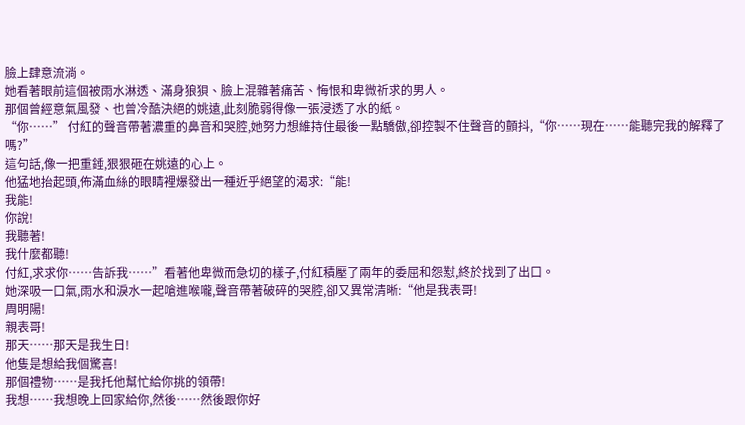臉上肆意流淌。
她看著眼前這個被雨水淋透、滿身狼狽、臉上混雜著痛苦、悔恨和卑微祈求的男人。
那個曾經意氣風發、也曾冷酷決絕的姚遠,此刻脆弱得像一張浸透了水的紙。
“你……” 付紅的聲音帶著濃重的鼻音和哭腔,她努力想維持住最後一點驕傲,卻控製不住聲音的顫抖,“你……現在……能聽完我的解釋了嗎?”
這句話,像一把重錘,狠狠砸在姚遠的心上。
他猛地抬起頭,佈滿血絲的眼睛裡爆發出一種近乎絕望的渴求:“能!
我能!
你說!
我聽著!
我什麼都聽!
付紅,求求你……告訴我……”看著他卑微而急切的樣子,付紅積壓了兩年的委屈和怨懟,終於找到了出口。
她深吸一口氣,雨水和淚水一起嗆進喉嚨,聲音帶著破碎的哭腔,卻又異常清晰:“他是我表哥!
周明陽!
親表哥!
那天……那天是我生日!
他隻是想給我個驚喜!
那個禮物……是我托他幫忙給你挑的領帶!
我想……我想晚上回家給你,然後……然後跟你好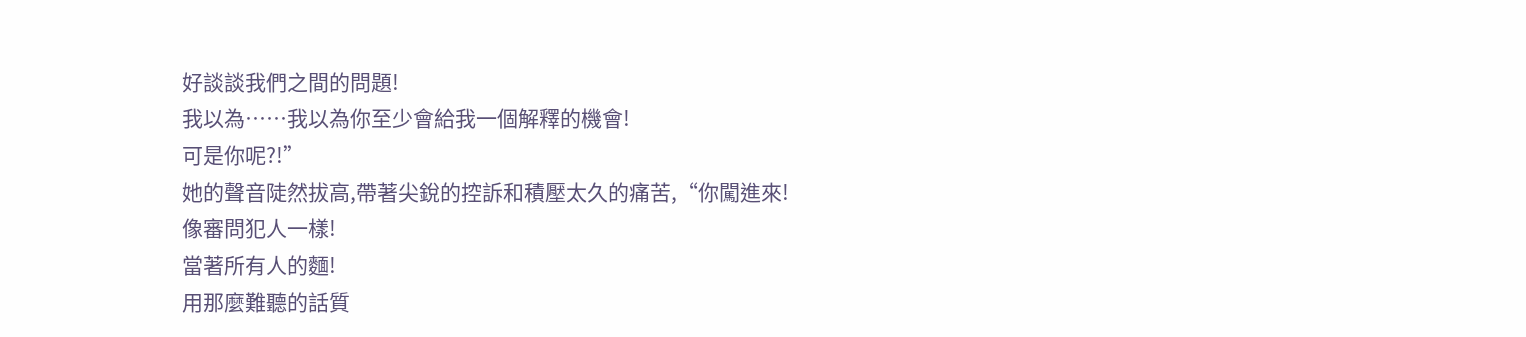好談談我們之間的問題!
我以為……我以為你至少會給我一個解釋的機會!
可是你呢?!”
她的聲音陡然拔高,帶著尖銳的控訴和積壓太久的痛苦,“你闖進來!
像審問犯人一樣!
當著所有人的麵!
用那麼難聽的話質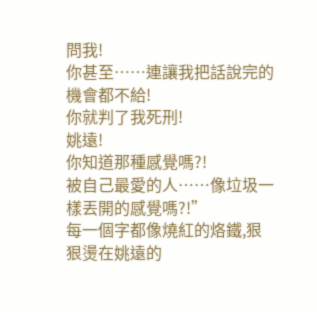問我!
你甚至……連讓我把話說完的機會都不給!
你就判了我死刑!
姚遠!
你知道那種感覺嗎?!
被自己最愛的人……像垃圾一樣丟開的感覺嗎?!”
每一個字都像燒紅的烙鐵,狠狠燙在姚遠的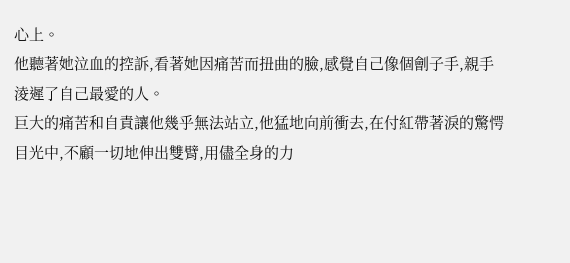心上。
他聽著她泣血的控訴,看著她因痛苦而扭曲的臉,感覺自己像個劊子手,親手淩遲了自己最愛的人。
巨大的痛苦和自責讓他幾乎無法站立,他猛地向前衝去,在付紅帶著淚的驚愕目光中,不顧一切地伸出雙臂,用儘全身的力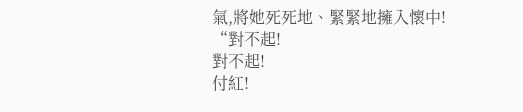氣,將她死死地、緊緊地擁入懷中!
“對不起!
對不起!
付紅!